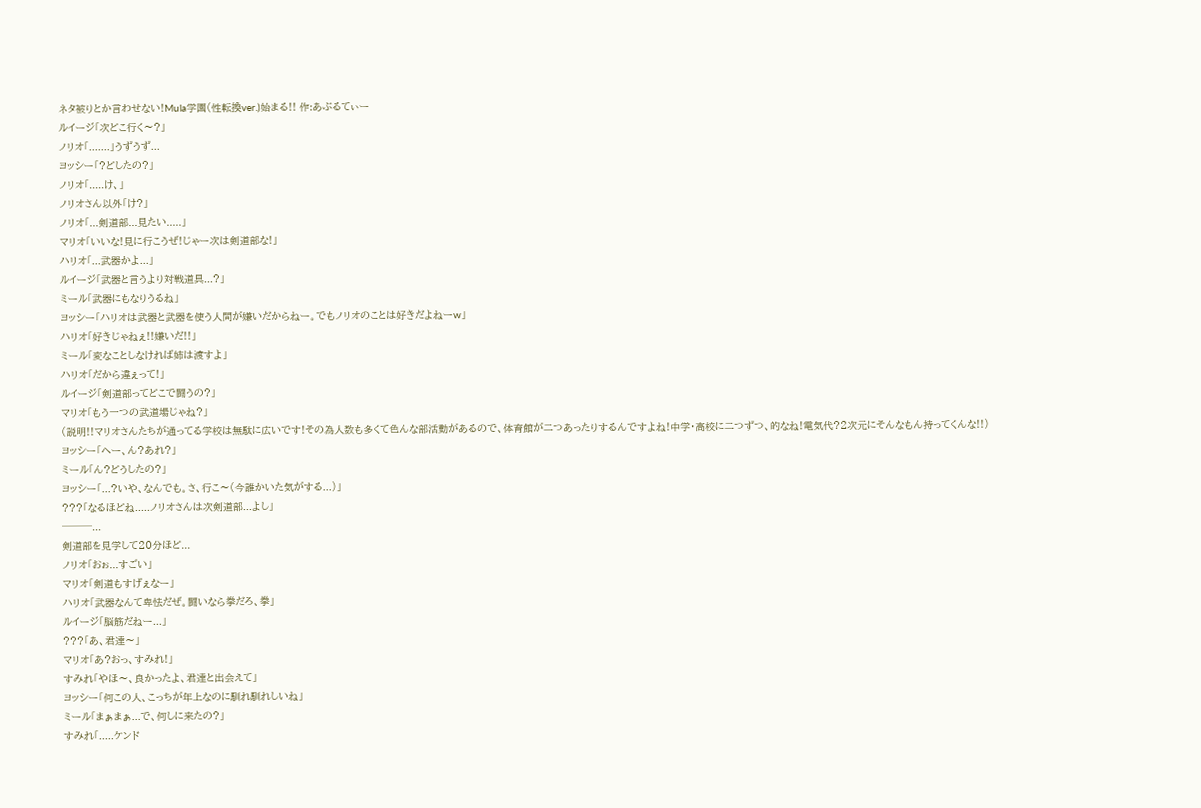ネタ被りとか言わせない!Mula学園(性転換ver.)始まる!! 作:あぷるてぃー
ルイージ「次どこ行く〜?」
ノリオ「.......」うずうず...
ヨッシー「?どしたの?」
ノリオ「.....け、」
ノリオさん以外「け?」
ノリオ「...剣道部...見たい.....」
マリオ「いいな!見に行こうぜ!じゃー次は剣道部な!」
ハリオ「...武器かよ...」
ルイージ「武器と言うより対戦道具...?」
ミール「武器にもなりうるね」
ヨッシー「ハリオは武器と武器を使う人間が嫌いだからねー。でもノリオのことは好きだよねーw」
ハリオ「好きじゃねぇ!!嫌いだ!!」
ミール「変なことしなければ姉は渡すよ」
ハリオ「だから違ぇって!」
ルイージ「剣道部ってどこで闘うの?」
マリオ「もう一つの武道場じゃね?」
(説明!!マリオさんたちが通ってる学校は無駄に広いです!その為人数も多くて色んな部活動があるので、体育館が二つあったりするんですよね!中学・高校に二つずつ、的なね!電気代?2次元にそんなもん持ってくんな!!)
ヨッシー「へー、ん?あれ?」
ミール「ん?どうしたの?」
ヨッシー「...?いや、なんでも。さ、行こ〜(今誰かいた気がする...)」
???「なるほどね.....ノリオさんは次剣道部...よし」
───...
剣道部を見学して20分ほど...
ノリオ「おぉ...すごい」
マリオ「剣道もすげぇなー」
ハリオ「武器なんて卑怯だぜ。闘いなら拳だろ、拳」
ルイージ「脳筋だねー...」
???「あ、君達〜」
マリオ「あ?おっ、すみれ!」
すみれ「やほ〜、良かったよ、君達と出会えて」
ヨッシー「何この人、こっちが年上なのに馴れ馴れしいね」
ミール「まぁまぁ...で、何しに来たの?」
すみれ「.....ケンド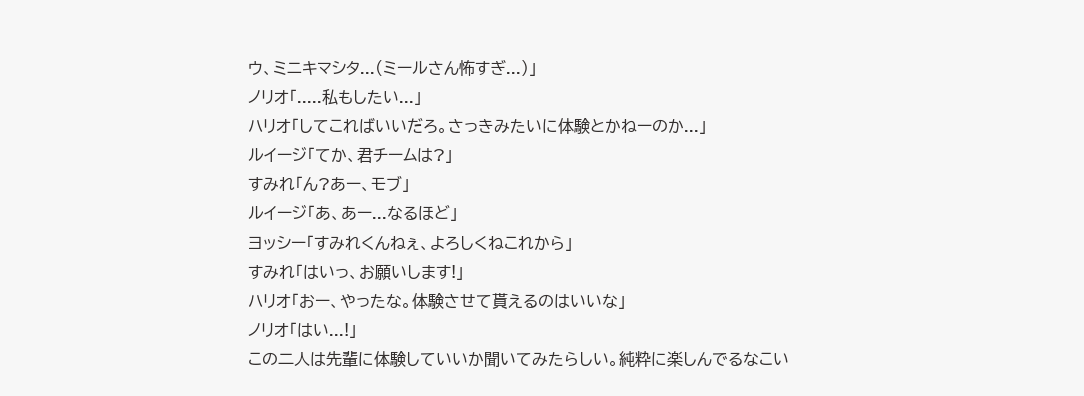ウ、ミニキマシタ...(ミールさん怖すぎ...)」
ノリオ「.....私もしたい...」
ハリオ「してこればいいだろ。さっきみたいに体験とかねーのか...」
ルイージ「てか、君チームは?」
すみれ「ん?あー、モブ」
ルイージ「あ、あー...なるほど」
ヨッシー「すみれくんねぇ、よろしくねこれから」
すみれ「はいっ、お願いします!」
ハリオ「おー、やったな。体験させて貰えるのはいいな」
ノリオ「はい...!」
この二人は先輩に体験していいか聞いてみたらしい。純粋に楽しんでるなこい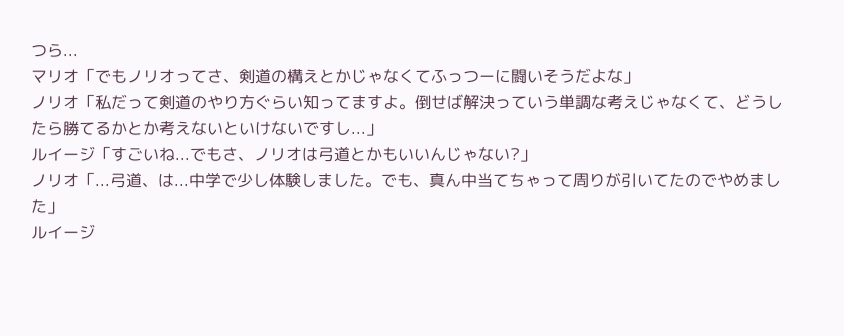つら...
マリオ「でもノリオってさ、剣道の構えとかじゃなくてふっつーに闘いそうだよな」
ノリオ「私だって剣道のやり方ぐらい知ってますよ。倒せば解決っていう単調な考えじゃなくて、どうしたら勝てるかとか考えないといけないですし...」
ルイージ「すごいね...でもさ、ノリオは弓道とかもいいんじゃない?」
ノリオ「...弓道、は...中学で少し体験しました。でも、真ん中当てちゃって周りが引いてたのでやめました」
ルイージ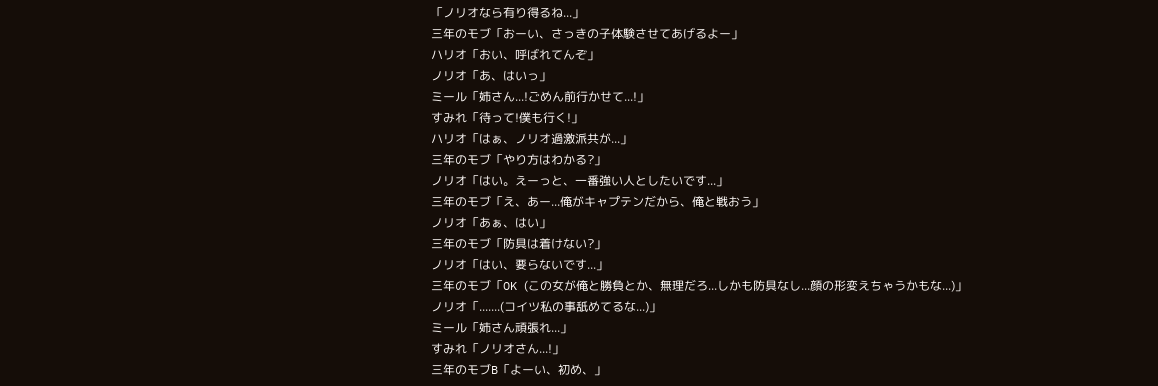「ノリオなら有り得るね...」
三年のモブ「おーい、さっきの子体験させてあげるよー」
ハリオ「おい、呼ばれてんぞ」
ノリオ「あ、はいっ」
ミール「姉さん...!ごめん前行かせて...!」
すみれ「待って!僕も行く!」
ハリオ「はぁ、ノリオ過激派共が...」
三年のモブ「やり方はわかる?」
ノリオ「はい。えーっと、一番強い人としたいです...」
三年のモブ「え、あー...俺がキャプテンだから、俺と戦おう」
ノリオ「あぁ、はい」
三年のモブ「防具は着けない?」
ノリオ「はい、要らないです...」
三年のモブ「OK (この女が俺と勝負とか、無理だろ...しかも防具なし...顔の形変えちゃうかもな...)」
ノリオ「.......(コイツ私の事舐めてるな...)」
ミール「姉さん頑張れ...」
すみれ「ノリオさん...!」
三年のモブB「よーい、初め、」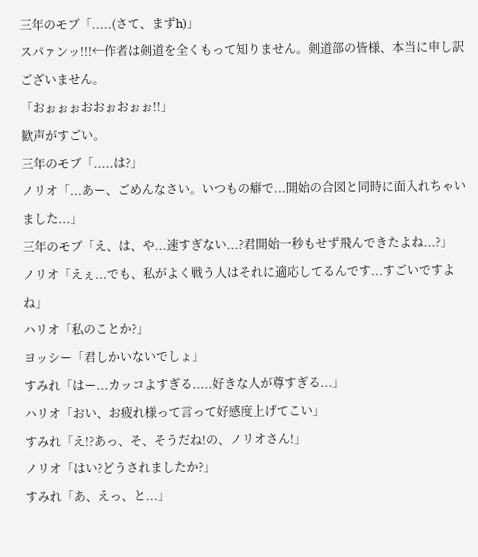三年のモブ「.....(さて、まずh)」
スパァンッ!!!←作者は剣道を全くもって知りません。剣道部の皆様、本当に申し訳ございません。
「おぉぉぉおおぉおぉぉ!!」
歓声がすごい。
三年のモブ「.....は?」
ノリオ「...あー、ごめんなさい。いつもの癖で...開始の合図と同時に面入れちゃいました...」
三年のモブ「え、は、や...速すぎない...?君開始一秒もせず飛んできたよね...?」
ノリオ「えぇ...でも、私がよく戦う人はそれに適応してるんです...すごいですよね」
ハリオ「私のことか?」
ヨッシー「君しかいないでしょ」
すみれ「はー...カッコよすぎる.....好きな人が尊すぎる...」
ハリオ「おい、お疲れ様って言って好感度上げてこい」
すみれ「え!?あっ、そ、そうだね!の、ノリオさん!」
ノリオ「はい?どうされましたか?」
すみれ「あ、えっ、と...」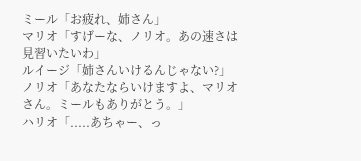ミール「お疲れ、姉さん」
マリオ「すげーな、ノリオ。あの速さは見習いたいわ」
ルイージ「姉さんいけるんじゃない?」
ノリオ「あなたならいけますよ、マリオさん。ミールもありがとう。」
ハリオ「.....あちゃー、っ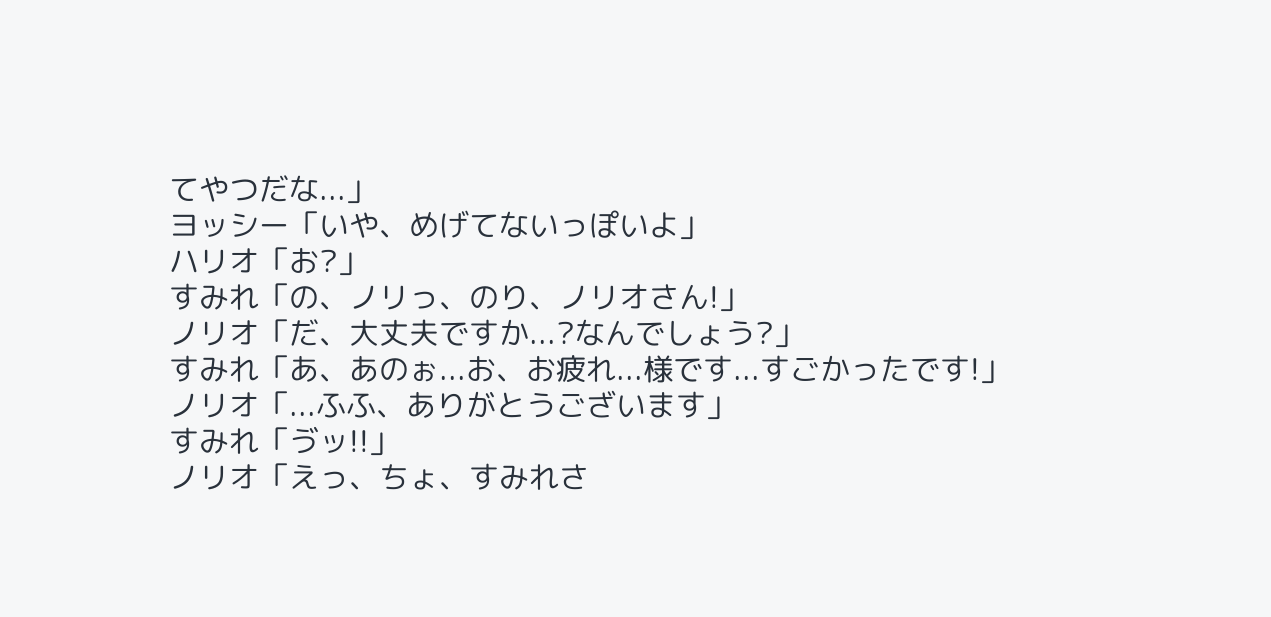てやつだな...」
ヨッシー「いや、めげてないっぽいよ」
ハリオ「お?」
すみれ「の、ノリっ、のり、ノリオさん!」
ノリオ「だ、大丈夫ですか...?なんでしょう?」
すみれ「あ、あのぉ...お、お疲れ...様です...すごかったです!」
ノリオ「...ふふ、ありがとうございます」
すみれ「ゔッ!!」
ノリオ「えっ、ちょ、すみれさ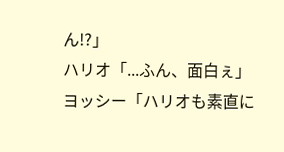ん!?」
ハリオ「...ふん、面白ぇ」
ヨッシー「ハリオも素直に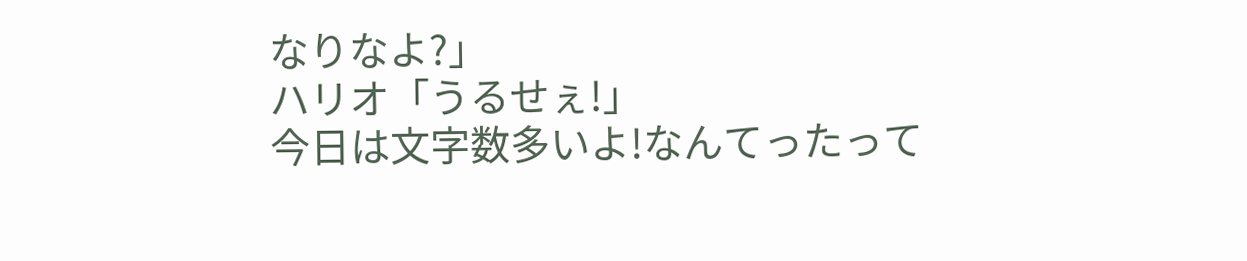なりなよ?」
ハリオ「うるせぇ!」
今日は文字数多いよ!なんてったって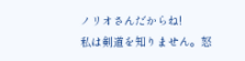ノリオさんだからね!
私は剣道を知りません。怒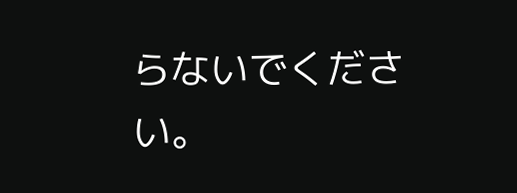らないでください。